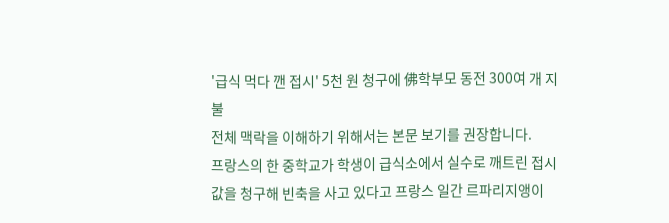'급식 먹다 깬 접시' 5천 원 청구에 佛학부모 동전 300여 개 지불
전체 맥락을 이해하기 위해서는 본문 보기를 권장합니다.
프랑스의 한 중학교가 학생이 급식소에서 실수로 깨트린 접시 값을 청구해 빈축을 사고 있다고 프랑스 일간 르파리지앵이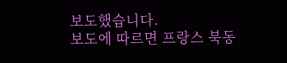보도했습니다.
보도에 따르면 프랑스 북동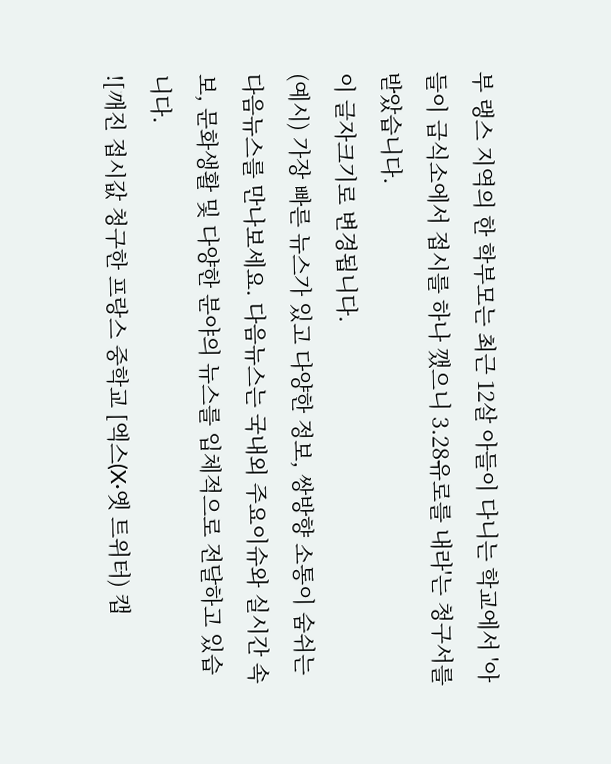부 랭스 지역의 한 학부모는 최근 12살 아들이 다니는 학교에서 '아들이 급식소에서 접시를 하나 깼으니 3.28유로를 내라'는 청구서를 받았습니다.
이 글자크기로 변경됩니다.
(예시) 가장 빠른 뉴스가 있고 다양한 정보, 쌍방향 소통이 숨쉬는 다음뉴스를 만나보세요. 다음뉴스는 국내외 주요이슈와 실시간 속보, 문화생활 및 다양한 분야의 뉴스를 입체적으로 전달하고 있습니다.
![깨진 접시값 청구한 프랑스 중학교 [엑스(X·옛 트위터) 캡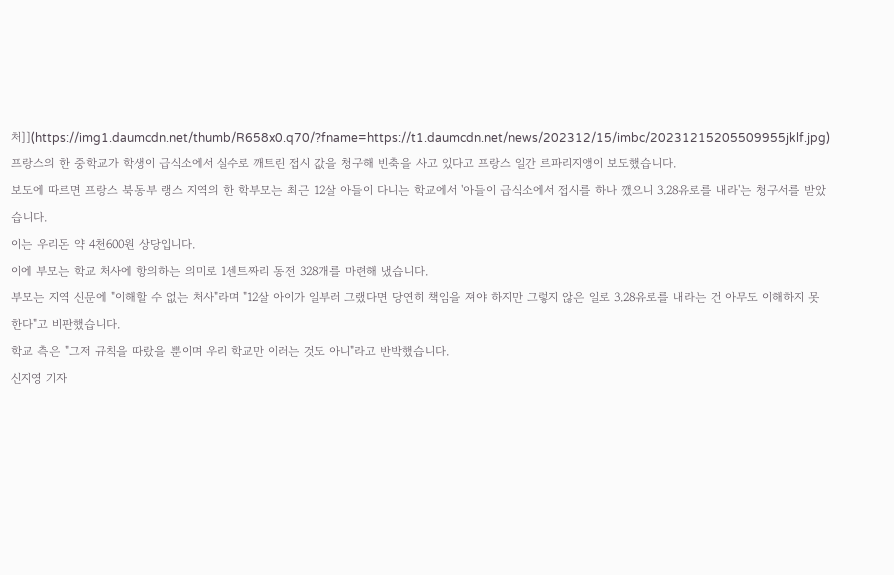처]](https://img1.daumcdn.net/thumb/R658x0.q70/?fname=https://t1.daumcdn.net/news/202312/15/imbc/20231215205509955jklf.jpg)
프랑스의 한 중학교가 학생이 급식소에서 실수로 깨트린 접시 값을 청구해 빈축을 사고 있다고 프랑스 일간 르파리지앵이 보도했습니다.
보도에 따르면 프랑스 북동부 랭스 지역의 한 학부모는 최근 12살 아들이 다니는 학교에서 '아들이 급식소에서 접시를 하나 깼으니 3.28유로를 내라'는 청구서를 받았습니다.
이는 우리돈 약 4천600원 상당입니다.
이에 부모는 학교 처사에 항의하는 의미로 1센트짜리 동전 328개를 마련해 냈습니다.
부모는 지역 신문에 "이해할 수 없는 처사"라며 "12살 아이가 일부러 그랬다면 당연히 책임을 져야 하지만 그렇지 않은 일로 3.28유로를 내라는 건 아무도 이해하지 못한다"고 비판했습니다.
학교 측은 "그저 규칙을 따랐을 뿐이며 우리 학교만 이러는 것도 아니"라고 반박했습니다.
신지영 기자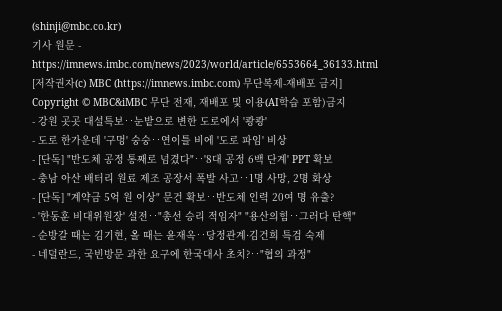(shinji@mbc.co.kr)
기사 원문 - https://imnews.imbc.com/news/2023/world/article/6553664_36133.html
[저작권자(c) MBC (https://imnews.imbc.com) 무단복제-재배포 금지]
Copyright © MBC&iMBC 무단 전재, 재배포 및 이용(AI학습 포함)금지
- 강원 곳곳 대설특보‥눈밭으로 변한 도로에서 '쾅쾅'
- 도로 한가운데 '구멍' 숭숭‥연이틀 비에 '도로 파임' 비상
- [단독] "반도체 공정 통째로 넘겼다"‥'8대 공정 6백 단계' PPT 확보
- 충남 아산 배터리 원료 제조 공장서 폭발 사고‥1명 사망, 2명 화상
- [단독] "계약금 5억 원 이상" 문건 확보‥반도체 인력 20여 명 유출?
- '한동훈 비대위원장' 설전‥"총선 승리 적임자" "용산의힘‥그러다 탄핵"
- 순방갈 때는 김기현, 올 때는 윤재옥‥당정관계·김건희 특검 숙제
- 네덜란드, 국빈방문 과한 요구에 한국대사 초치?‥"협의 과정"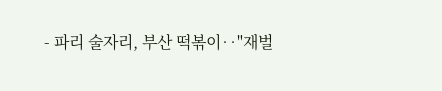- 파리 술자리, 부산 떡볶이‥"재벌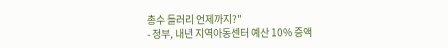총수 들러리 언제까지?"
- 정부, 내년 지역아동센터 예산 10% 증액